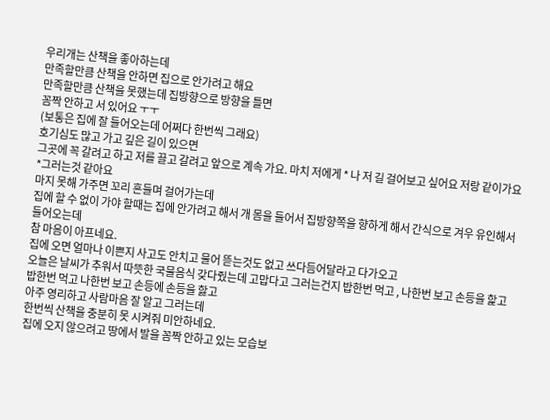우리개는 산책을 좋아하는데
만족할만큼 산책을 안하면 집으로 안가려고 해요
만족할만큼 산책을 못했는데 집방향으로 방향을 틀면
꼼짝 안하고 서 있어요 ㅜㅜ
(보통은 집에 잘 들어오는데 어쩌다 한번씩 그래요)
호기심도 많고 가고 깊은 길이 있으면
그곳에 꼭 갈려고 하고 저를 끌고 갈려고 앞으로 계속 가요. 마치 저에게 * 나 저 길 걸어보고 싶어요 저랑 같이가요 *그러는것 같아요
마지 못해 가주면 꼬리 흔들며 걸어가는데
집에 할 수 없이 가야 할때는 집에 안가려고 해서 개 몸을 들어서 집방향쪽을 향하게 해서 간식으로 겨우 유인해서 들어오는데
참 마음이 아프네요.
집에 오면 얼마나 이쁜지 사고도 안치고 물어 뜯는것도 없고 쓰다듬어달라고 다가오고
오늘은 날씨가 추워서 따뜻한 국물음식 갖다줬는데 고맙다고 그러는건지 밥한번 먹고 , 나한번 보고 손등을 핥고
밥한번 먹고 나한번 보고 손등에 손등을 핧고
아주 영리하고 사람마음 잘 알고 그러는데
한번씩 산책을 충분히 못 시켜줘 미안하네요.
집에 오지 않으려고 땅에서 발을 꼼짝 안하고 있는 모습보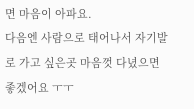면 마음이 아파요.
다음엔 사람으로 태어나서 자기발로 가고 싶은곳 마음껏 다녔으면 좋겠어요 ㅜㅜ